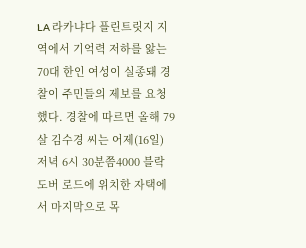LA 라카냐다 플린트릿지 지역에서 기억력 저하를 앓는 70대 한인 여성이 실종돼 경찰이 주민들의 제보를 요청했다. 경찰에 따르면 올해 79살 김수경 씨는 어제(16일) 저녁 6시 30분쯤4000 블락 도버 로드에 위치한 자택에서 마지막으로 목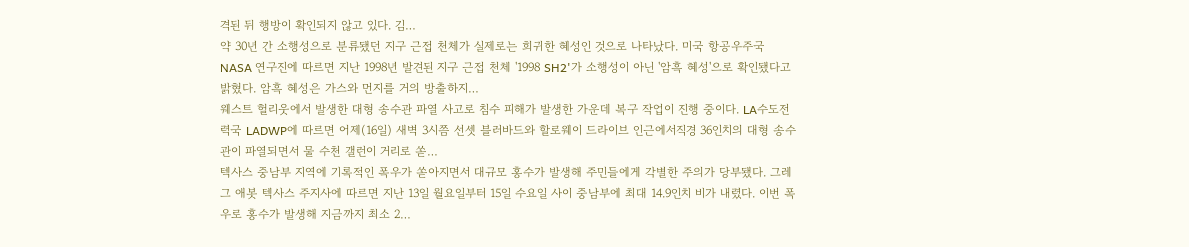격된 뒤 행방이 확인되지 않고 있다. 김…
약 30년 간 소행성으로 분류됐던 지구 근접 천체가 실제로는 희귀한 혜성인 것으로 나타났다. 미국 항공우주국 NASA 연구진에 따르면 지난 1998년 발견된 지구 근접 천체 '1998 SH2'가 소행성이 아닌 '암흑 혜성'으로 확인됐다고 밝혔다. 암흑 혜성은 가스와 먼지를 거의 방출하지…
웨스트 헐리웃에서 발생한 대형 송수관 파열 사고로 침수 피해가 발생한 가운데 복구 작업이 진행 중이다. LA수도전력국 LADWP에 따르면 어제(16일) 새벽 3시쯤 선셋 블러바드와 할로웨이 드라이브 인근에서직경 36인치의 대형 송수관이 파열되면서 물 수천 갤런이 거리로 쏟…
텍사스 중남부 지역에 기록적인 폭우가 쏟아지면서 대규모 홍수가 발생해 주민들에게 각별한 주의가 당부됐다. 그레그 애봇 텍사스 주지사에 따르면 지난 13일 월요일부터 15일 수요일 사이 중남부에 최대 14.9인치 비가 내렸다. 이번 폭우로 홍수가 발생해 지금까지 최소 2…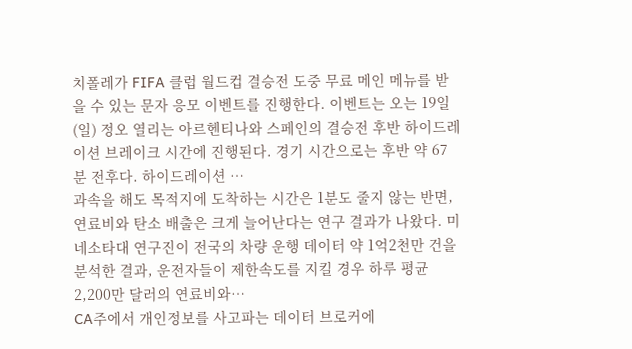치폴레가 FIFA 클럽 월드컵 결승전 도중 무료 메인 메뉴를 받을 수 있는 문자 응모 이벤트를 진행한다. 이벤트는 오는 19일(일) 정오 열리는 아르헨티나와 스페인의 결승전 후반 하이드레이션 브레이크 시간에 진행된다. 경기 시간으로는 후반 약 67분 전후다. 하이드레이션 …
과속을 해도 목적지에 도착하는 시간은 1분도 줄지 않는 반면, 연료비와 탄소 배출은 크게 늘어난다는 연구 결과가 나왔다. 미네소타대 연구진이 전국의 차량 운행 데이터 약 1억2천만 건을 분석한 결과, 운전자들이 제한속도를 지킬 경우 하루 평균 2,200만 달러의 연료비와…
CA주에서 개인정보를 사고파는 데이터 브로커에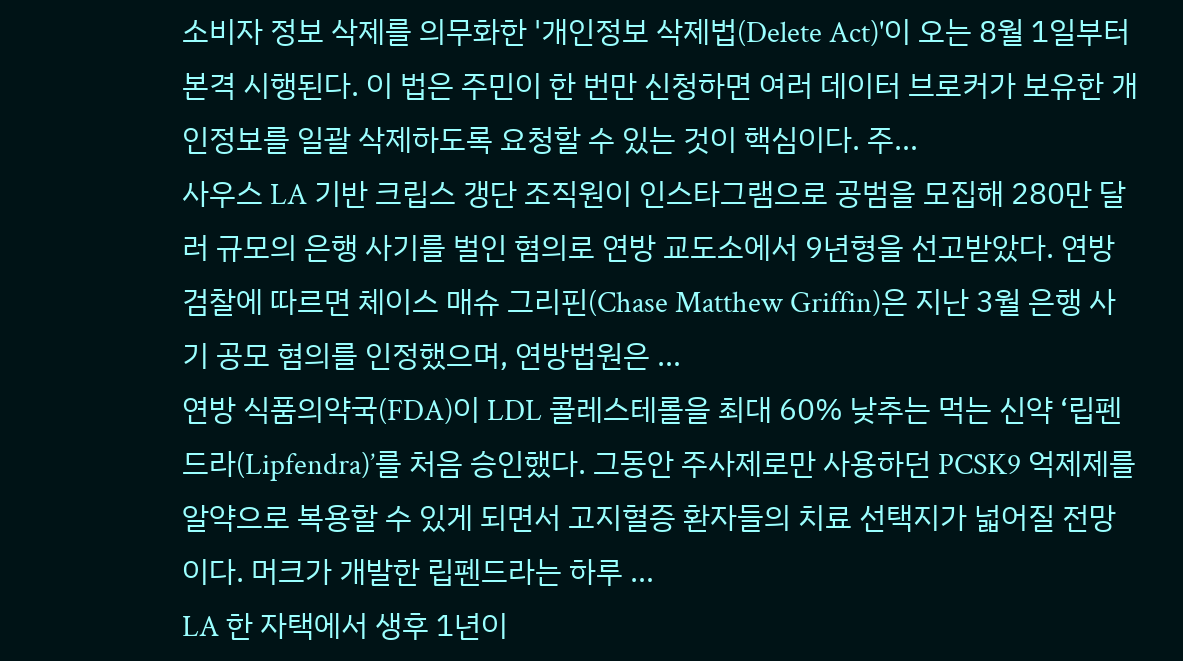소비자 정보 삭제를 의무화한 '개인정보 삭제법(Delete Act)'이 오는 8월 1일부터 본격 시행된다. 이 법은 주민이 한 번만 신청하면 여러 데이터 브로커가 보유한 개인정보를 일괄 삭제하도록 요청할 수 있는 것이 핵심이다. 주…
사우스 LA 기반 크립스 갱단 조직원이 인스타그램으로 공범을 모집해 280만 달러 규모의 은행 사기를 벌인 혐의로 연방 교도소에서 9년형을 선고받았다. 연방 검찰에 따르면 체이스 매슈 그리핀(Chase Matthew Griffin)은 지난 3월 은행 사기 공모 혐의를 인정했으며, 연방법원은 …
연방 식품의약국(FDA)이 LDL 콜레스테롤을 최대 60% 낮추는 먹는 신약 ‘립펜드라(Lipfendra)’를 처음 승인했다. 그동안 주사제로만 사용하던 PCSK9 억제제를 알약으로 복용할 수 있게 되면서 고지혈증 환자들의 치료 선택지가 넓어질 전망이다. 머크가 개발한 립펜드라는 하루 …
LA 한 자택에서 생후 1년이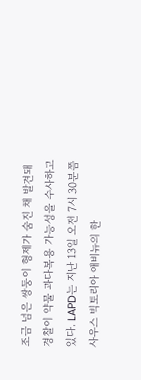조금 넘은 쌍둥이 형제가 숨진 채 발견돼 경찰이 약물 과다복용 가능성을 수사하고 있다. LAPD는 지난 13일 오전 7시 30분쯤 사우스 빅토리아 애비뉴의 한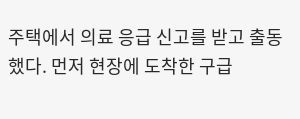주택에서 의료 응급 신고를 받고 출동했다. 먼저 현장에 도착한 구급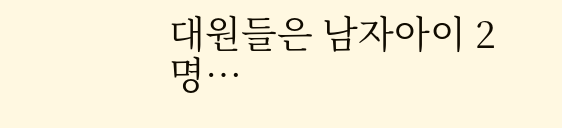대원들은 남자아이 2명…